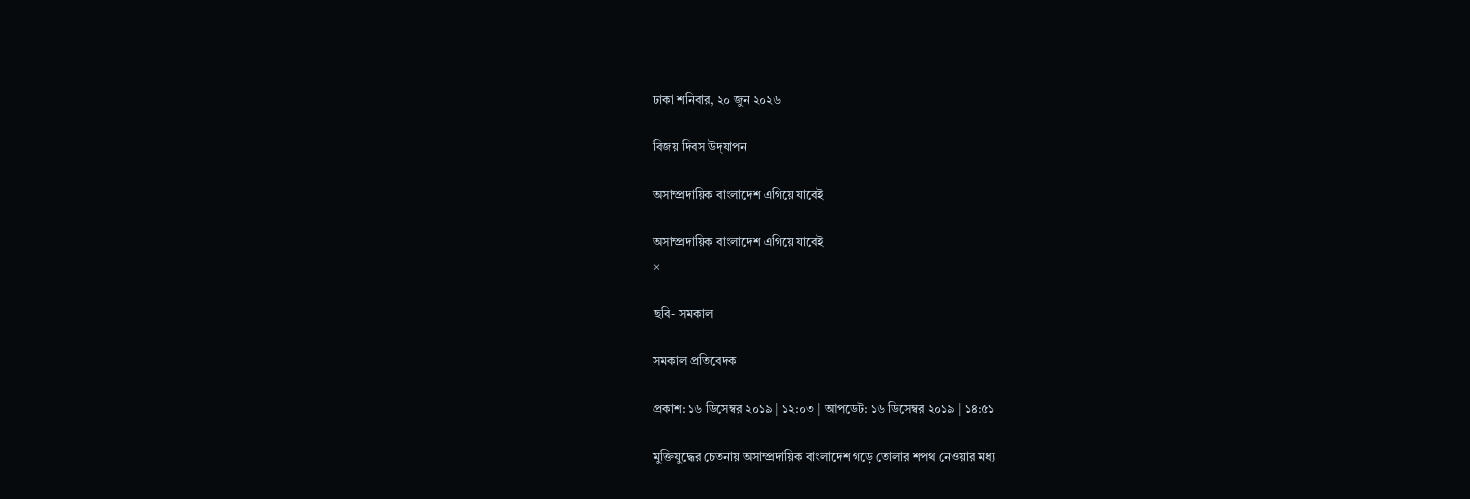ঢাকা শনিবার, ২০ জুন ২০২৬

বিজয় দিবস উদ্‌যাপন

অসাম্প্রদায়িক বাংলাদেশ এগিয়ে যাবেই

অসাম্প্রদায়িক বাংলাদেশ এগিয়ে যাবেই
×

ছবি- সমকাল

সমকাল প্রতিবেদক

প্রকাশ: ১৬ ডিসেম্বর ২০১৯ | ১২:০৩ | আপডেট: ১৬ ডিসেম্বর ২০১৯ | ১৪:৫১

মুক্তিযুদ্ধের চেতনায় অসাম্প্রদায়িক বাংলাদেশ গড়ে তোলার শপথ নেওয়ার মধ্য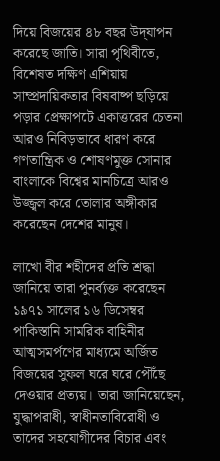দিয়ে বিজয়ের ৪৮ বছর উদ্‌যাপন করেছে জাতি। সারা পৃথিবীতে, বিশেষত দক্ষিণ এশিয়ায় সাম্প্রদায়িকতার বিষবাষ্প ছড়িয়ে পড়ার প্রেক্ষাপটে একাত্তরের চেতনা আরও নিবিড়ভাবে ধারণ করে গণতান্ত্রিক ও শোষণমুক্ত সোনার বাংলাকে বিশ্বের মানচিত্রে আরও উজ্জ্বল করে তোলার অঙ্গীকার করেছেন দেশের মানুষ।

লাখো বীর শহীদের প্রতি শ্রদ্ধা জানিয়ে তারা পুনর্ব্যক্ত করেছেন ১৯৭১ সালের ১৬ ডিসেম্বর পাকিস্তানি সামরিক বাহিনীর আত্মসমর্পণের মাধ্যমে অর্জিত বিজয়ের সুফল ঘরে ঘরে পৌঁছে দেওয়ার প্রত্যয়। তারা জানিয়েছেন, যুদ্ধাপরাধী, স্বাধীনতাবিরোধী ও তাদের সহযোগীদের বিচার এবং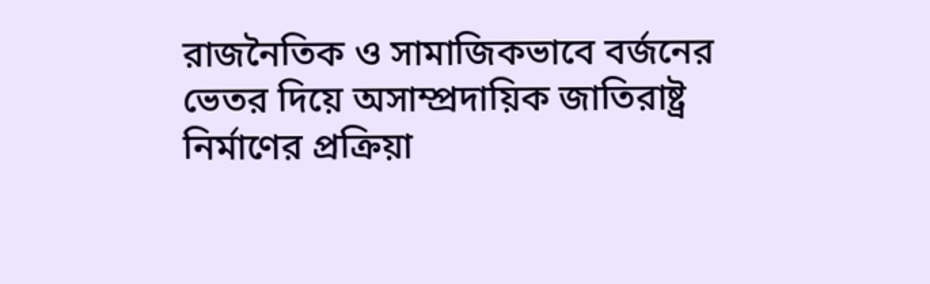রাজনৈতিক ও সামাজিকভাবে বর্জনের ভেতর দিয়ে অসাম্প্রদায়িক জাতিরাষ্ট্র নির্মাণের প্রক্রিয়া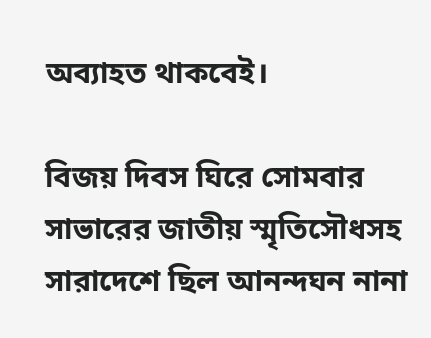অব্যাহত থাকবেই।

বিজয় দিবস ঘিরে সোমবার সাভারের জাতীয় স্মৃতিসৌধসহ সারাদেশে ছিল আনন্দঘন নানা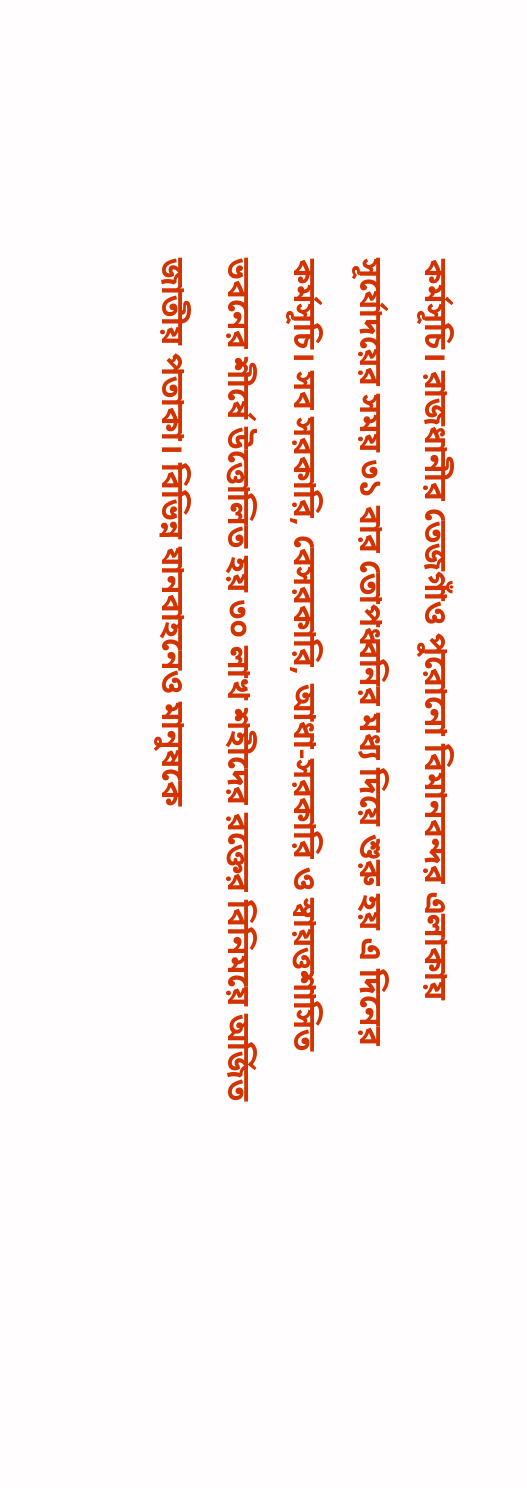কর্মসূচি। রাজধানীর তেজগাঁও পুরোনো বিমানবন্দর এলাকায় সূর্যোদয়ের সময় ৩১ বার তোপধ্বনির মধ্য দিয়ে শুরু হয় এ দিনের কর্মসূচি। সব সরকারি, বেসরকারি, আধা-সরকারি ও স্বায়ত্তশাসিত ভবনের শীর্ষে উত্তোলিত হয় ৩০ লাখ শহীদের রক্তের বিনিময়ে অর্জিত জাতীয় পতাকা। বিভিন্ন যানবাহনেও মানুষকে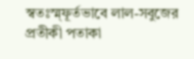স্বতঃস্ম্ফূর্তভাবে লাল-সবুজের প্রতীকী পতাকা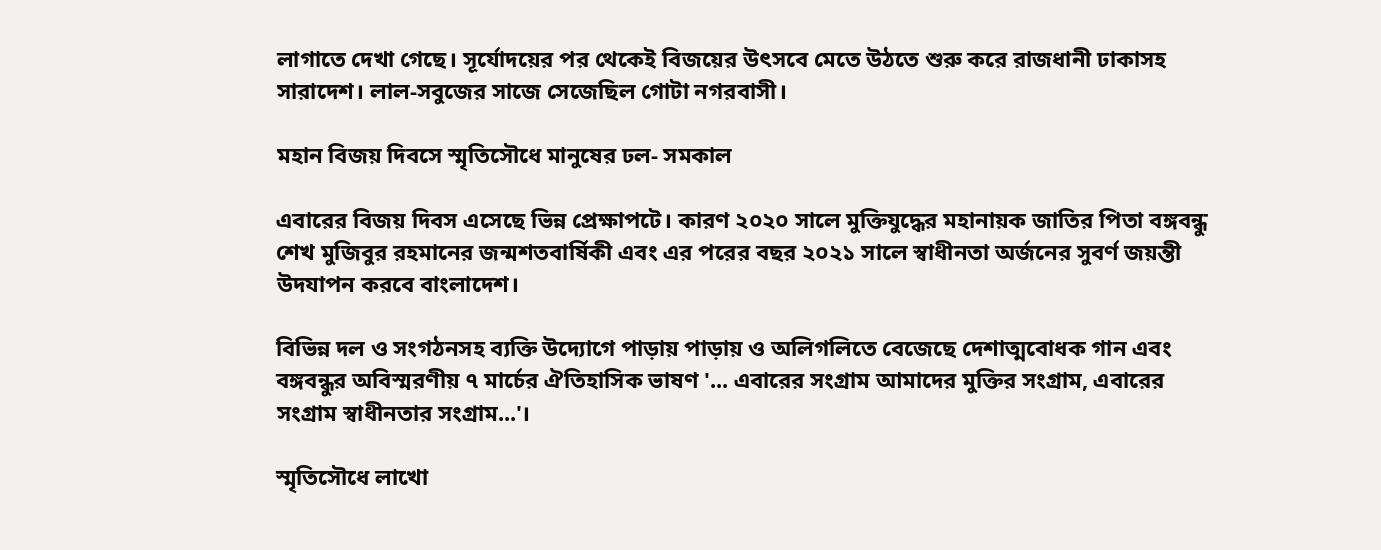লাগাতে দেখা গেছে। সূর্যোদয়ের পর থেকেই বিজয়ের উৎসবে মেতে উঠতে শুরু করে রাজধানী ঢাকাসহ সারাদেশ। লাল-সবুজের সাজে সেজেছিল গোটা নগরবাসী।

মহান বিজয় দিবসে স্মৃতিসৌধে মানুষের ঢল- সমকাল

এবারের বিজয় দিবস এসেছে ভিন্ন প্রেক্ষাপটে। কারণ ২০২০ সালে মুক্তিযুদ্ধের মহানায়ক জাতির পিতা বঙ্গবন্ধু শেখ মুজিবুর রহমানের জন্মশতবার্ষিকী এবং এর পরের বছর ২০২১ সালে স্বাধীনতা অর্জনের সুবর্ণ জয়ন্তী উদযাপন করবে বাংলাদেশ।

বিভিন্ন দল ও সংগঠনসহ ব্যক্তি উদ্যোগে পাড়ায় পাড়ায় ও অলিগলিতে বেজেছে দেশাত্মবোধক গান এবং বঙ্গবন্ধুর অবিস্মরণীয় ৭ মার্চের ঐতিহাসিক ভাষণ '... এবারের সংগ্রাম আমাদের মুক্তির সংগ্রাম, এবারের সংগ্রাম স্বাধীনতার সংগ্রাম...'।

স্মৃতিসৌধে লাখো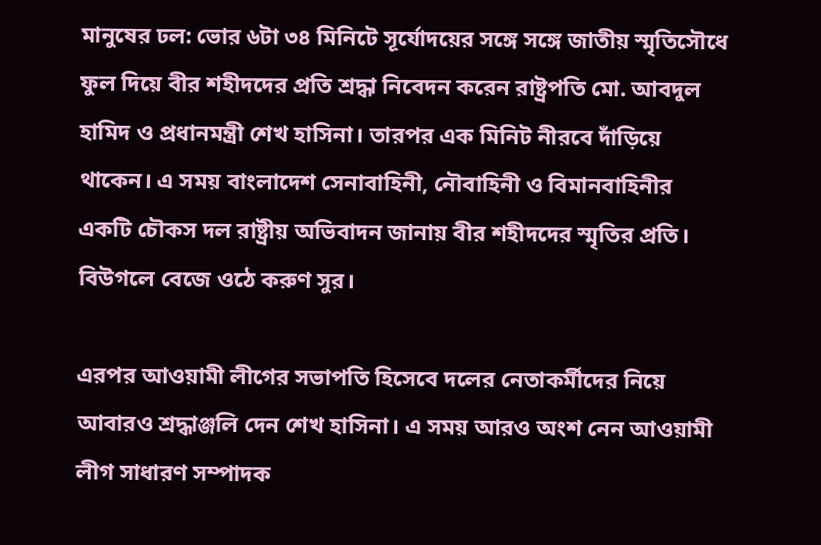মানুষের ঢল: ভোর ৬টা ৩৪ মিনিটে সূর্যোদয়ের সঙ্গে সঙ্গে জাতীয় স্মৃতিসৌধে ফুল দিয়ে বীর শহীদদের প্রতি শ্রদ্ধা নিবেদন করেন রাষ্ট্রপতি মো. আবদুল হামিদ ও প্রধানমন্ত্রী শেখ হাসিনা। তারপর এক মিনিট নীরবে দাঁড়িয়ে থাকেন। এ সময় বাংলাদেশ সেনাবাহিনী, নৌবাহিনী ও বিমানবাহিনীর একটি চৌকস দল রাষ্ট্রীয় অভিবাদন জানায় বীর শহীদদের স্মৃতির প্রতি। বিউগলে বেজে ওঠে করুণ সুর।

এরপর আওয়ামী লীগের সভাপতি হিসেবে দলের নেতাকর্মীদের নিয়ে আবারও শ্রদ্ধাঞ্জলি দেন শেখ হাসিনা। এ সময় আরও অংশ নেন আওয়ামী লীগ সাধারণ সম্পাদক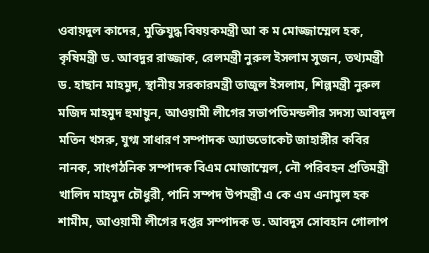ওবায়দুল কাদের, মুক্তিযুদ্ধ বিষয়কমন্ত্রী আ ক ম মোজ্জাম্মেল হক, কৃষিমন্ত্রী ড. আবদুর রাজ্জাক, রেলমন্ত্রী নুরুল ইসলাম সুজন, তথ্যমন্ত্রী ড. হাছান মাহমুদ, স্থানীয় সরকারমন্ত্রী তাজুল ইসলাম, শিল্পমন্ত্রী নুরুল মজিদ মাহমুদ হুমায়ুন, আওয়ামী লীগের সভাপতিমন্ডলীর সদস্য আবদুল মতিন খসরু, যুগ্ম সাধারণ সম্পাদক অ্যাডভোকেট জাহাঙ্গীর কবির নানক, সাংগঠনিক সম্পাদক বিএম মোজাম্মেল, নৌ পরিবহন প্রতিমন্ত্রী খালিদ মাহমুদ চৌধুরী, পানি সম্পদ উপমন্ত্রী এ কে এম এনামুল হক শামীম, আওয়ামী লীগের দপ্তর সম্পাদক ড. আবদুস সোবহান গোলাপ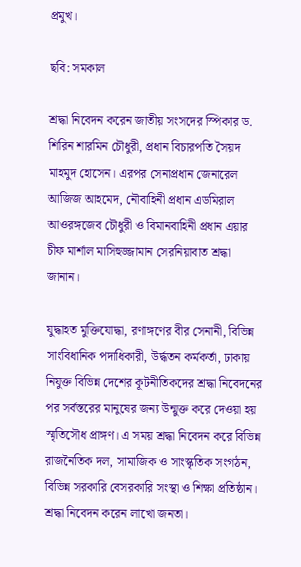প্রমুখ।

ছবি: সমকাল

শ্রদ্ধা নিবেদন করেন জাতীয় সংসদের স্পিকার ড. শিরিন শারমিন চৌধুরী, প্রধান বিচারপতি সৈয়দ মাহমুদ হোসেন। এরপর সেনাপ্রধান জেনারেল আজিজ আহমেদ, নৌবাহিনী প্রধান এডমিরাল আওরঙ্গজেব চৌধুরী ও বিমানবাহিনী প্রধান এয়ার চীফ মার্শাল মাসিহুজ্জামান সেরনিয়াবাত শ্রদ্ধা জানান।

যুদ্ধাহত মুক্তিযোদ্ধা, রণাঙ্গণের বীর সেনানী, বিভিন্ন সাংবিধানিক পদাধিকারী, উর্দ্ধতন কর্মকর্তা, ঢাকায় নিযুক্ত বিভিন্ন দেশের কূটনীতিকদের শ্রদ্ধা নিবেদনের পর সর্বস্তরের মানুষের জন্য উন্মুক্ত করে দেওয়া হয় স্মৃতিসৌধ প্রাঙ্গণ। এ সময় শ্রদ্ধা নিবেদন করে বিভিন্ন রাজনৈতিক দল, সামাজিক ও সাংস্কৃতিক সংগঠন, বিভিন্ন সরকারি বেসরকারি সংস্থা ও শিক্ষা প্রতিষ্ঠান। শ্রদ্ধা নিবেদন করেন লাখো জনতা।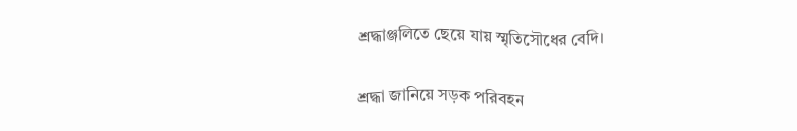শ্রদ্ধাঞ্জলিতে ছেয়ে যায় স্মৃতিসৌধের বেদি।

শ্রদ্ধা জানিয়ে সড়ক পরিবহন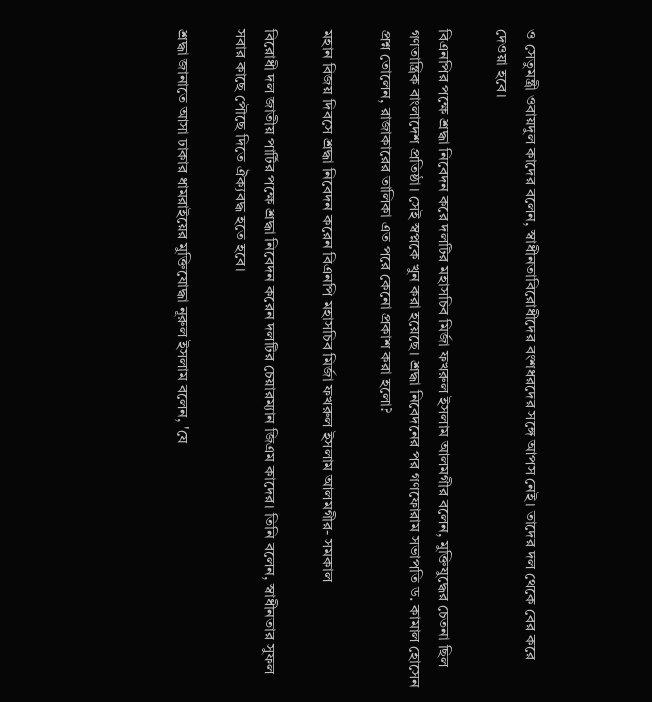ও সেতুমন্ত্রী ওবায়দুল কাদের বলেন, স্বাধীনতাবিরোধীদের বংশধরদের সঙ্গে আপস নেই। তাদের দল থেকে বের করে দেওয়া হবে।

বিএনপির পক্ষে শ্রদ্ধা নিবেদন করে দলটির মহাসচিব মির্জা ফখরুল ইসলাম আলমগীর বলেন, মুক্তিযুদ্ধের চেতনা ছিল গণতান্ত্রিক বাংলাদেশ প্রতিষ্ঠা। সেই স্বপ্নকে খুন করা হয়েছে। শ্রদ্ধা নিবেদনের পর গণফোরাম সভাপতি ড. কামাল হোসেন প্রশ্ন তোলেন, রাজাকারের তালিকা এত পরে কেনো প্রকাশ করা হলো?

মহান বিজয় দিবসে শ্রদ্ধা নিবেদন করেন বিএনপি মহাসচিব মির্জা ফখরুল ইসলাম আলমগীর- সমকাল

বিরোধী দল জাতীয় পার্টির পক্ষে শ্রদ্ধা নিবেদন করেন দলটির চেয়ারম্যান জিএম কাদের। তিনি বলেন, স্বাধীনতার সুফল সবার কাছে পৌছে দিতে ঐক্যবদ্ধ হতে হবে।

শ্রদ্ধা জানাতে আসা ঢাকার ধামরাইয়ের মুক্তিযোদ্ধা নূরুল ইসলাম বলেন, 'যে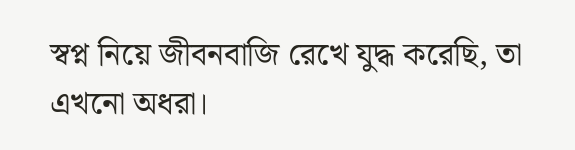স্বপ্ন নিয়ে জীবনবাজি রেখে যুদ্ধ করেছি, তা এখনো অধরা।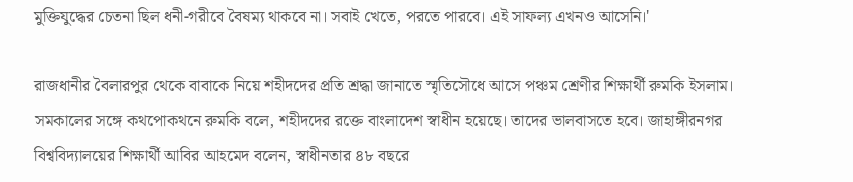মুক্তিযুদ্ধের চেতনা ছিল ধনী-গরীবে বৈষম্য থাকবে না। সবাই খেতে, পরতে পারবে। এই সাফল্য এখনও আসেনি।'

রাজধানীর বৈলারপুর থেকে বাবাকে নিয়ে শহীদদের প্রতি শ্রদ্ধা জানাতে স্মৃতিসৌধে আসে পঞ্চম শ্রেণীর শিক্ষার্থী রুমকি ইসলাম। সমকালের সঙ্গে কথপোকথনে রুমকি বলে, শহীদদের রক্তে বাংলাদেশ স্বাধীন হয়েছে। তাদের ভালবাসতে হবে। জাহাঙ্গীরনগর বিশ্ববিদ্যালয়ের শিক্ষার্থী আবির আহমেদ বলেন, স্বাধীনতার ৪৮ বছরে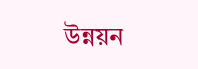উন্নয়ন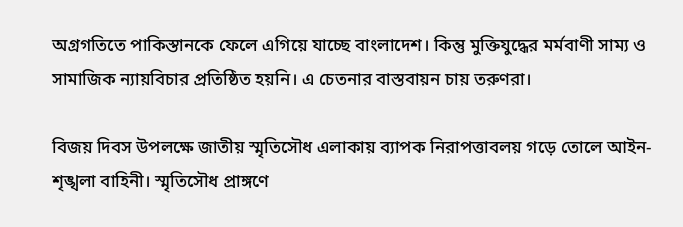অগ্রগতিতে পাকিস্তানকে ফেলে এগিয়ে যাচ্ছে বাংলাদেশ। কিন্তু মুক্তিযুদ্ধের মর্মবাণী সাম্য ও সামাজিক ন্যায়বিচার প্রতিষ্ঠিত হয়নি। এ চেতনার বাস্তবায়ন চায় তরুণরা।

বিজয় দিবস উপলক্ষে জাতীয় স্মৃতিসৌধ এলাকায় ব্যাপক নিরাপত্তাবলয় গড়ে তোলে আইন-শৃঙ্খলা বাহিনী। স্মৃতিসৌধ প্রাঙ্গণে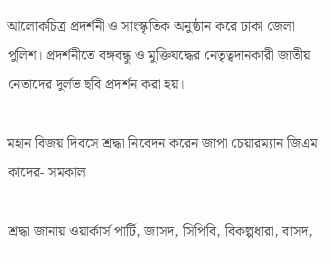আলোকচিত্র প্রদর্শনী ও সাংস্কৃতিক অনুষ্ঠান করে ঢাকা জেলা পুলিশ। প্রদর্শনীতে বঙ্গবন্ধু ও মুক্তিযদ্ধের নেতৃত্বদানকারী জাতীয় নেতাদের দুর্লভ ছবি প্রদর্শন করা হয়।

মহান বিজয় দিবসে শ্রদ্ধা নিবেদন করেন জাপা চেয়ারম্যান জিএম কাদের- সমকাল

শ্রদ্ধা জানায় ওয়ার্কার্স পার্টি, জাসদ, সিপিবি, বিকল্পধারা, বাসদ,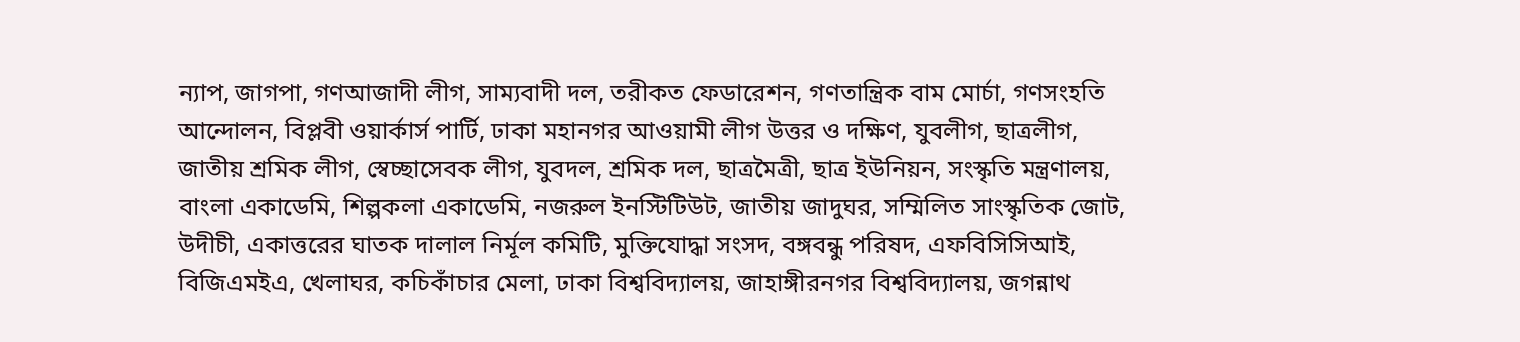ন্যাপ, জাগপা, গণআজাদী লীগ, সাম্যবাদী দল, তরীকত ফেডারেশন, গণতান্ত্রিক বাম মোর্চা, গণসংহতি আন্দোলন, বিপ্লবী ওয়ার্কার্স পার্টি, ঢাকা মহানগর আওয়ামী লীগ উত্তর ও দক্ষিণ, যুবলীগ, ছাত্রলীগ, জাতীয় শ্রমিক লীগ, স্বেচ্ছাসেবক লীগ, যুবদল, শ্রমিক দল, ছাত্রমৈত্রী, ছাত্র ইউনিয়ন, সংস্কৃতি মন্ত্রণালয়, বাংলা একাডেমি, শিল্পকলা একাডেমি, নজরুল ইনস্টিটিউট, জাতীয় জাদুঘর, সম্মিলিত সাংস্কৃতিক জোট, উদীচী, একাত্তরের ঘাতক দালাল নির্মূল কমিটি, মুক্তিযোদ্ধা সংসদ, বঙ্গবন্ধু পরিষদ, এফবিসিসিআই, বিজিএমইএ, খেলাঘর, কচিকাঁচার মেলা, ঢাকা বিশ্ববিদ্যালয়, জাহাঙ্গীরনগর বিশ্ববিদ্যালয়, জগন্নাথ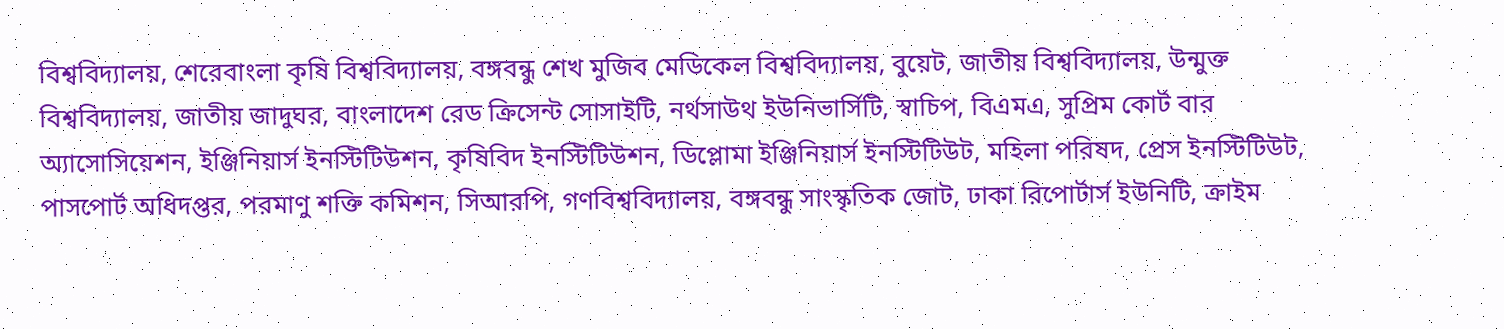বিশ্ববিদ্যালয়, শেরেবাংলা কৃষি বিশ্ববিদ্যালয়, বঙ্গবন্ধু শেখ মুজিব মেডিকেল বিশ্ববিদ্যালয়, বুয়েট, জাতীয় বিশ্ববিদ্যালয়, উন্মুক্ত বিশ্ববিদ্যালয়, জাতীয় জাদুঘর, বাংলাদেশ রেড ক্রিসেন্ট সোসাইটি, নর্থসাউথ ইউনিভার্সিটি, স্বাচিপ, বিএমএ, সুপ্রিম কোর্ট বার অ্যাসোসিয়েশন, ইঞ্জিনিয়ার্স ইনস্টিটিউশন, কৃষিবিদ ইনস্টিটিউশন, ডিপ্লোমা ইঞ্জিনিয়ার্স ইনস্টিটিউট, মহিলা পরিষদ, প্রেস ইনস্টিটিউট, পাসপোর্ট অধিদপ্তর, পরমাণু শক্তি কমিশন, সিআরপি, গণবিশ্ববিদ্যালয়, বঙ্গবন্ধু সাংস্কৃতিক জোট, ঢাকা রিপোর্টার্স ইউনিটি, ক্রাইম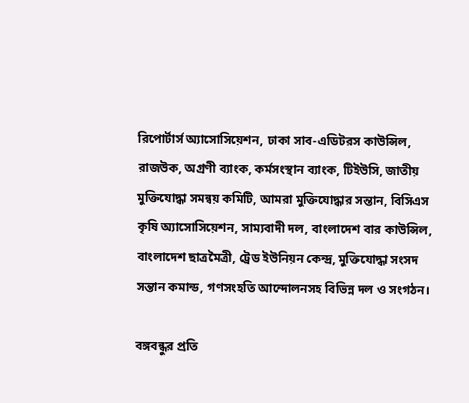রিপোর্টার্স অ্যাসোসিয়েশন, ঢাকা সাব-এডিটরস কাউন্সিল, রাজউক, অগ্রণী ব্যাংক, কর্মসংস্থান ব্যাংক, টিইউসি, জাতীয় মুক্তিযোদ্ধা সমন্বয় কমিটি, আমরা মুক্তিযোদ্ধার সন্তান, বিসিএস কৃষি অ্যাসোসিয়েশন, সাম্যবাদী দল, বাংলাদেশ বার কাউন্সিল, বাংলাদেশ ছাত্রমৈত্রী, ট্রেড ইউনিয়ন কেন্দ্র, মুক্তিযোদ্ধা সংসদ সন্তান কমান্ড, গণসংহতি আন্দোলনসহ বিভিন্ন দল ও সংগঠন।

বঙ্গবন্ধুর প্রতি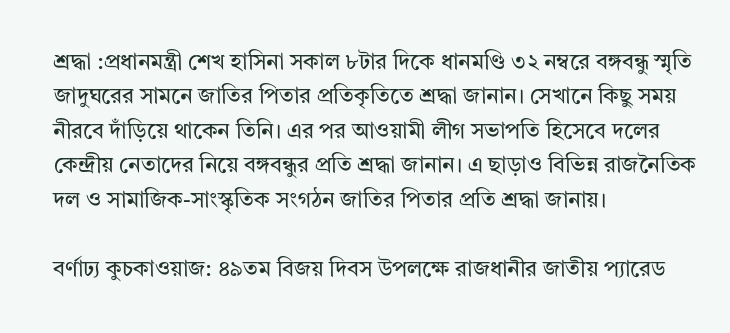শ্রদ্ধা :প্রধানমন্ত্রী শেখ হাসিনা সকাল ৮টার দিকে ধানমণ্ডি ৩২ নম্বরে বঙ্গবন্ধু স্মৃতি জাদুঘরের সামনে জাতির পিতার প্রতিকৃতিতে শ্রদ্ধা জানান। সেখানে কিছু সময় নীরবে দাঁড়িয়ে থাকেন তিনি। এর পর আওয়ামী লীগ সভাপতি হিসেবে দলের কেন্দ্রীয় নেতাদের নিয়ে বঙ্গবন্ধুর প্রতি শ্রদ্ধা জানান। এ ছাড়াও বিভিন্ন রাজনৈতিক দল ও সামাজিক-সাংস্কৃতিক সংগঠন জাতির পিতার প্রতি শ্রদ্ধা জানায়।

বর্ণাঢ্য কুচকাওয়াজ: ৪৯তম বিজয় দিবস উপলক্ষে রাজধানীর জাতীয় প্যারেড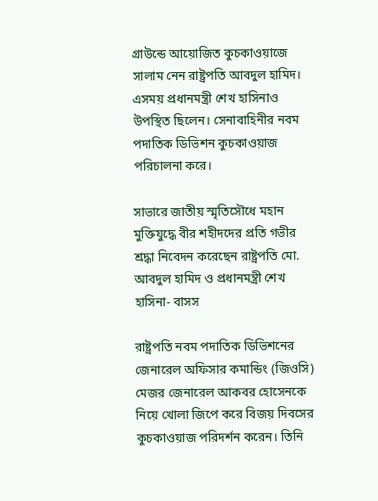গ্রাউন্ডে আয়োজিত কুচকাওয়াজে সালাম নেন রাষ্ট্রপতি আবদুল হামিদ। এসময় প্রধানমন্ত্রী শেখ হাসিনাও উপস্থিত ছিলেন। সেনাবাহিনীর নবম পদাতিক ডিভিশন কুচকাওয়াজ পরিচালনা করে।

সাভারে জাতীয় স্মৃতিসৌধে মহান মুক্তিযুদ্ধে বীর শহীদদের প্রতি গভীর শ্রদ্ধা নিবেদন করেছেন রাষ্ট্রপতি মো. আবদুল হামিদ ও প্রধানমন্ত্রী শেখ হাসিনা- বাসস

রাষ্ট্রপতি নবম পদাতিক ডিভিশনের জেনারেল অফিসার কমান্ডিং (জিওসি) মেজর জেনারেল আকবর হোসেনকে নিয়ে খোলা জিপে করে বিজয় দিবসের কুচকাওয়াজ পরিদর্শন করেন। তিনি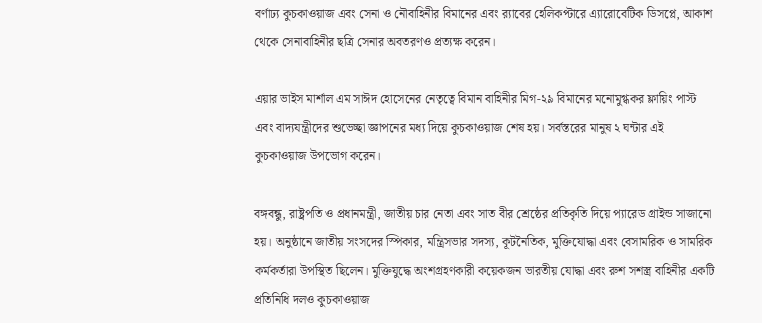বর্ণাঢ্য কুচকাওয়াজ এবং সেনা ও নৌবাহিনীর বিমানের এবং র‌্যাবের হেলিকপ্টারে এ্যারোবেটিক ডিসপ্লে, আকাশ থেকে সেনাবাহিনীর ছত্রি সেনার অবতরণও প্রত্যক্ষ করেন।

এয়ার ভাইস মার্শাল এম সাঈদ হোসেনের নেতৃত্বে বিমান বাহিনীর মিগ-২৯ বিমানের মনোমুগ্ধকর ফ্লায়িং পাস্ট এবং বাদ্যযন্ত্রীদের শুভেচ্ছা জ্ঞাপনের মধ্য দিয়ে কুচকাওয়াজ শেষ হয়। সর্বস্তরের মানুষ ২ ঘন্টার এই কুচকাওয়াজ উপভোগ করেন।

বঙ্গবন্ধু, রাষ্ট্রপতি ও প্রধানমন্ত্রী, জাতীয় চার নেতা এবং সাত বীর শ্রেষ্ঠের প্রতিকৃতি দিয়ে প্যারেড গ্রাইন্ড সাজানো হয়। অনুষ্ঠানে জাতীয় সংসদের স্পিকার, মন্ত্রিসভার সদস্য, কূটনৈতিক, মুক্তিযোদ্ধা এবং বেসামরিক ও সামরিক কর্মকর্তারা উপস্থিত ছিলেন। মুক্তিযুদ্ধে অংশগ্রহণকারী কয়েকজন ভারতীয় যোদ্ধা এবং রুশ সশস্ত্র বাহিনীর একটি প্রতিনিধি দলও কুচকাওয়াজ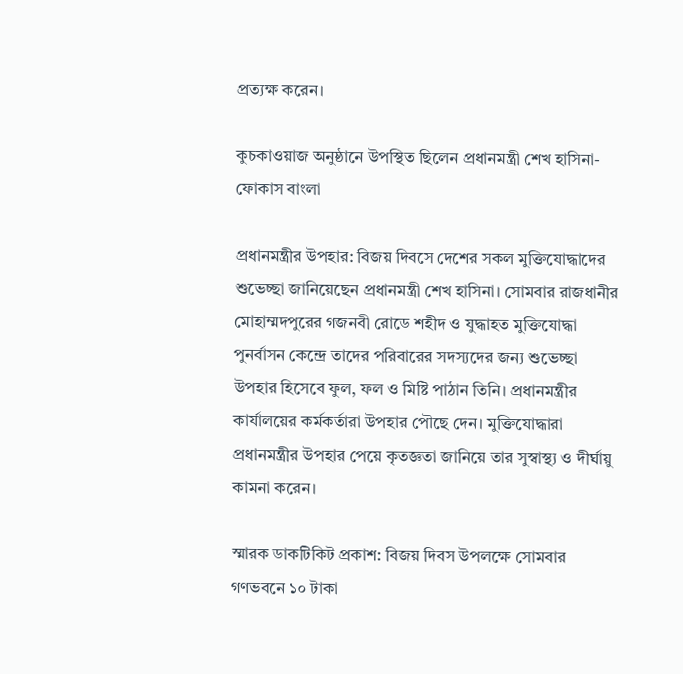প্রত্যক্ষ করেন।

কুচকাওয়াজ অনুষ্ঠানে উপস্থিত ছিলেন প্রধানমন্ত্রী শেখ হাসিনা- ফোকাস বাংলা

প্রধানমন্ত্রীর উপহার: বিজয় দিবসে দেশের সকল মুক্তিযোদ্ধাদের শুভেচ্ছা জানিয়েছেন প্রধানমন্ত্রী শেখ হাসিনা। সোমবার রাজধানীর মোহাম্মদপুরের গজনবী রোডে শহীদ ও যুদ্ধাহত মুক্তিযোদ্ধা পুনর্বাসন কেন্দ্রে তাদের পরিবারের সদস্যদের জন্য শুভেচ্ছা উপহার হিসেবে ফুল, ফল ও মিষ্টি পাঠান তিনি। প্রধানমন্ত্রীর কার্যালয়ের কর্মকর্তারা উপহার পৌছে দেন। মুক্তিযোদ্ধারা প্রধানমন্ত্রীর উপহার পেয়ে কৃতজ্ঞতা জানিয়ে তার সুস্বাস্থ্য ও দীর্ঘায়ু কামনা করেন।

স্মারক ডাকটিকিট প্রকাশ: বিজয় দিবস উপলক্ষে সোমবার গণভবনে ১০ টাকা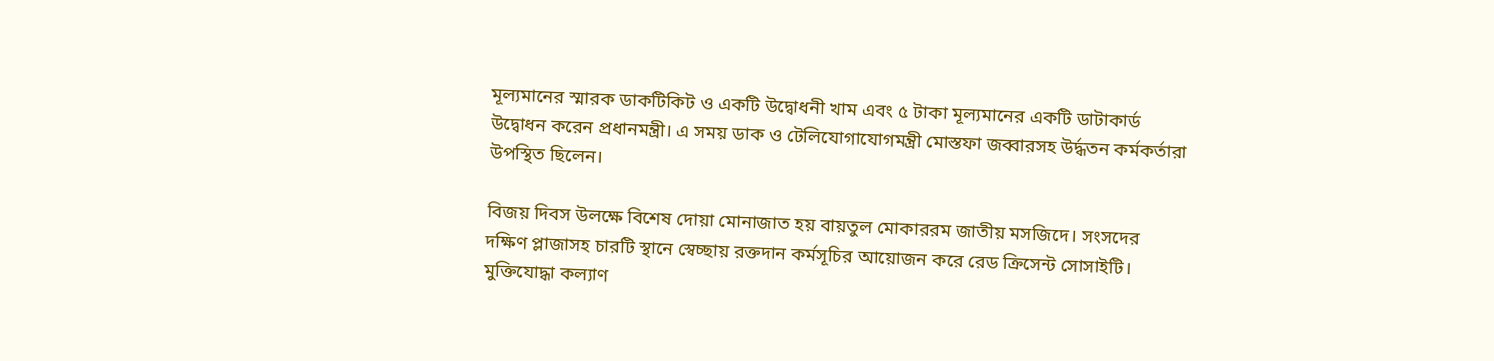মূল্যমানের স্মারক ডাকটিকিট ও একটি উদ্বোধনী খাম এবং ৫ টাকা মূল্যমানের একটি ডাটাকার্ড উদ্বোধন করেন প্রধানমন্ত্রী। এ সময় ডাক ও টেলিযোগাযোগমন্ত্রী মোস্তফা জব্বারসহ উর্দ্ধতন কর্মকর্তারা উপস্থিত ছিলেন।

বিজয় দিবস উলক্ষে বিশেষ দোয়া মোনাজাত হয় বায়তুল মোকাররম জাতীয় মসজিদে। সংসদের দক্ষিণ প্লাজাসহ চারটি স্থানে স্বেচ্ছায় রক্তদান কর্মসূচির আয়োজন করে রেড ক্রিসেন্ট সোসাইটি। মুক্তিযোদ্ধা কল্যাণ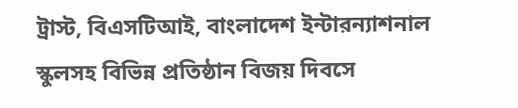ট্রাস্ট, বিএসটিআই, বাংলাদেশ ইন্টারন্যাশনাল স্কুলসহ বিভিন্ন প্রতিষ্ঠান বিজয় দিবসে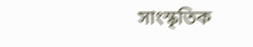সাংস্কৃতিক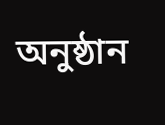অনুষ্ঠান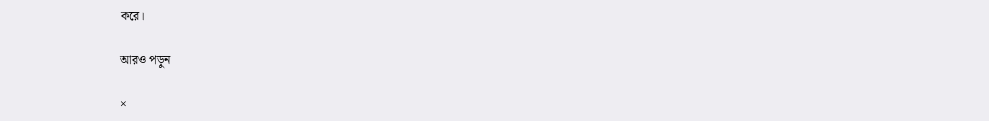করে।

আরও পড়ুন

×